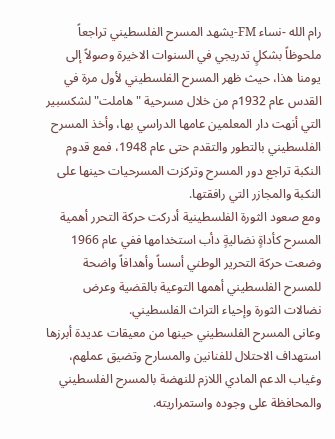رام الله -نساء FM-يشهد المسرح الفلسطيني تراجعاً ملحوظاً بشكلٍ تدريجي في السنوات الاخيرة وصولاً إلى يومنا هذا، حيث ظهر المسرح الفلسطيني لأول مرة في القدس عام 1932م من خلال مسرحية "هاملت" لشكسبير التي أنهت دار المعلمين عامها الدراسي بها، وأخذ المسرح الفلسطيني بالتطور والتقدم حتى عام 1948، فمع قدوم النكبة تراجع دور المسرح وتركزت المسرحيات حينها على النكبة والمجازر التي رافقتها.
ومع صعود الثورة الفلسطينية أدركت حركة التحرر أهمية المسرح كأداةٍ نضاليةٍ دأب استخدامها ففي عام 1966 وضعت حركة التحرير الوطني أسساً وأهدافاً واضحة للمسرح الفلسطيني أهمها التوعية بالقضية وعرض نضالات الثورة وإحياء التراث الفلسطيني.
وعانى المسرح الفلسطيني حينها من معيقات عديدة أبرزها استهداف الاحتلال للفنانين والمسارح وتضيق عملهم، وغياب الدعم المادي اللازم للنهضة بالمسرح الفلسطيني والمحافظة على وجوده واستمراريته.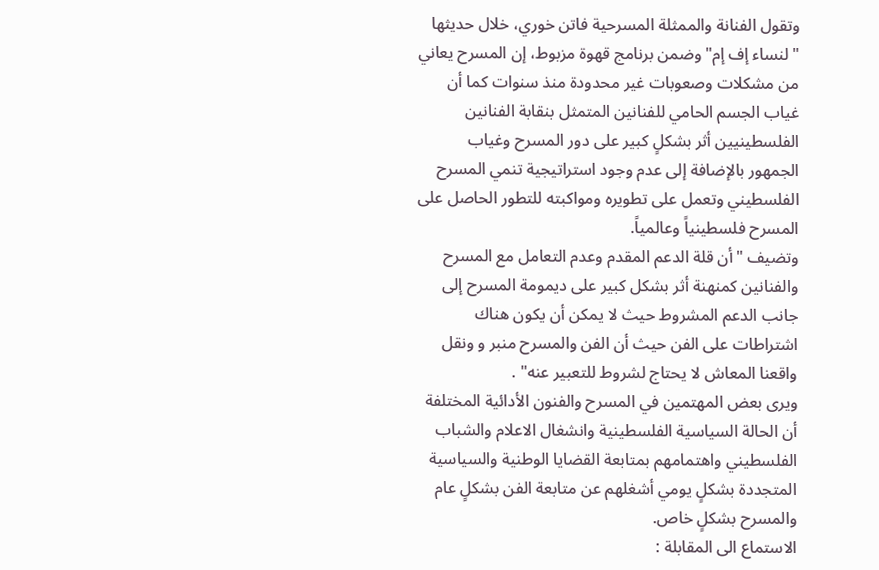وتقول الفنانة والممثلة المسرحية فاتن خوري، خلال حديثها "لنساء إف إم" وضمن برنامج قهوة مزبوط، إن المسرح يعاني من مشكلات وصعوبات غير محدودة منذ سنوات كما أن غياب الجسم الحامي للفنانين المتمثل بنقابة الفنانين الفلسطينيين أثر بشكلٍ كبير على دور المسرح وغياب الجمهور بالإضافة إلى عدم وجود استراتيجية تنمي المسرح الفلسطيني وتعمل على تطويره ومواكبته للتطور الحاصل على المسرح فلسطينياً وعالمياً.
وتضيف "أن قلة الدعم المقدم وعدم التعامل مع المسرح والفنانين كمنهنة أثر بشكل كبير على ديمومة المسرح إلى جانب الدعم المشروط حيث لا يمكن أن يكون هناك اشتراطات على الفن حيث أن الفن والمسرح منبر و ونقل واقعنا المعاش لا يحتاج لشروط للتعبير عنه" .
ويرى بعض المهتمين في المسرح والفنون الأدائية المختلفة أن الحالة السياسية الفلسطينية وانشغال الاعلام والشباب الفلسطيني واهتمامهم بمتابعة القضايا الوطنية والسياسية المتجددة بشكلٍ يومي أشغلهم عن متابعة الفن بشكلٍ عام والمسرح بشكلٍ خاص.
الاستماع الى المقابلة :